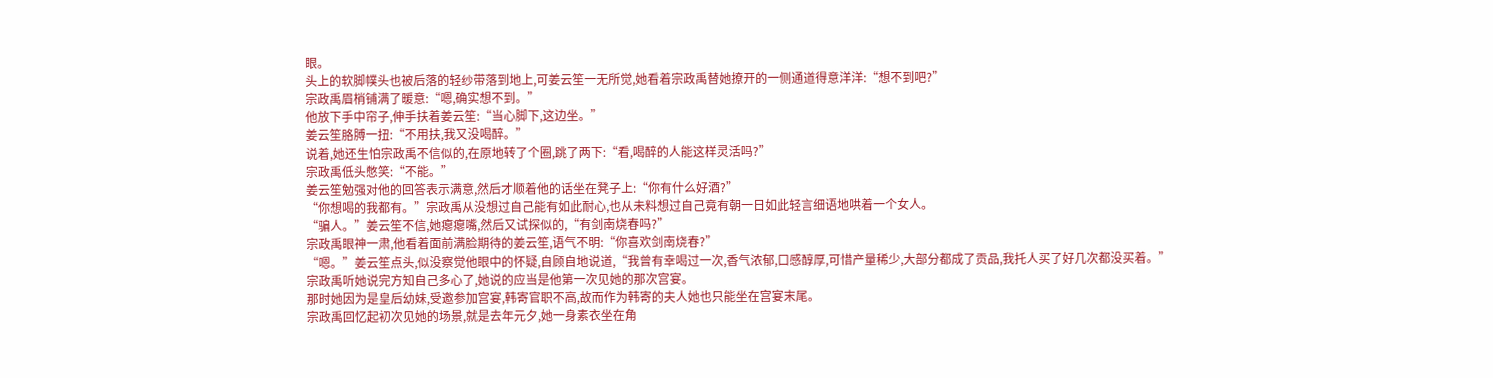眼。
头上的软脚幞头也被后落的轻纱带落到地上,可姜云笙一无所觉,她看着宗政禹替她撩开的一侧通道得意洋洋:“想不到吧?”
宗政禹眉梢铺满了暖意:“嗯,确实想不到。”
他放下手中帘子,伸手扶着姜云笙:“当心脚下,这边坐。”
姜云笙胳膊一扭:“不用扶,我又没喝醉。”
说着,她还生怕宗政禹不信似的,在原地转了个圈,跳了两下:“看,喝醉的人能这样灵活吗?”
宗政禹低头憋笑:“不能。”
姜云笙勉强对他的回答表示满意,然后才顺着他的话坐在凳子上:“你有什么好酒?”
“你想喝的我都有。”宗政禹从没想过自己能有如此耐心,也从未料想过自己竟有朝一日如此轻言细语地哄着一个女人。
“骗人。”姜云笙不信,她瘪瘪嘴,然后又试探似的,“有剑南烧春吗?”
宗政禹眼神一肃,他看着面前满脸期待的姜云笙,语气不明:“你喜欢剑南烧春?”
“嗯。”姜云笙点头,似没察觉他眼中的怀疑,自顾自地说道,“我曾有幸喝过一次,香气浓郁,口感醇厚,可惜产量稀少,大部分都成了贡品,我托人买了好几次都没买着。”
宗政禹听她说完方知自己多心了,她说的应当是他第一次见她的那次宫宴。
那时她因为是皇后幼妹,受邀参加宫宴,韩寄官职不高,故而作为韩寄的夫人她也只能坐在宫宴末尾。
宗政禹回忆起初次见她的场景,就是去年元夕,她一身素衣坐在角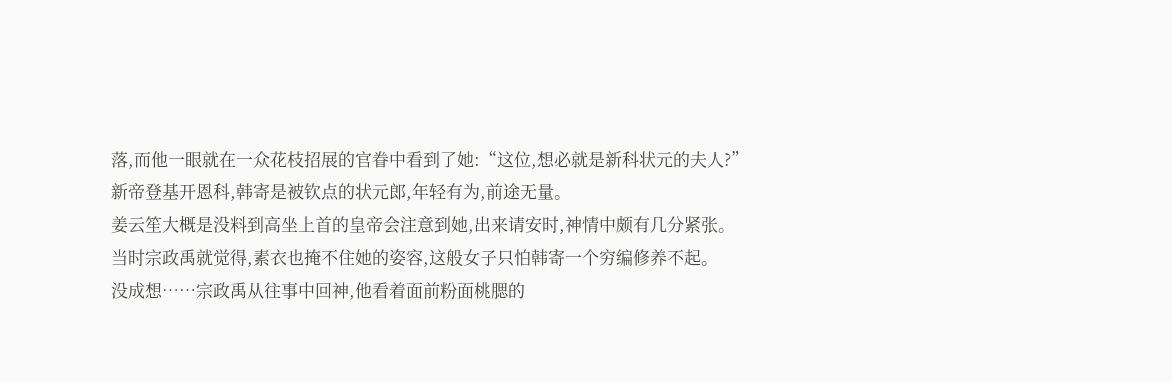落,而他一眼就在一众花枝招展的官眷中看到了她:“这位,想必就是新科状元的夫人?”
新帝登基开恩科,韩寄是被钦点的状元郎,年轻有为,前途无量。
姜云笙大概是没料到高坐上首的皇帝会注意到她,出来请安时,神情中颇有几分紧张。
当时宗政禹就觉得,素衣也掩不住她的姿容,这般女子只怕韩寄一个穷编修养不起。
没成想……宗政禹从往事中回神,他看着面前粉面桃腮的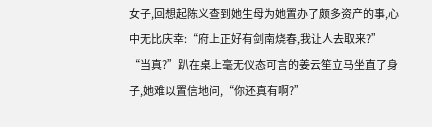女子,回想起陈义查到她生母为她置办了颇多资产的事,心中无比庆幸:“府上正好有剑南烧春,我让人去取来?”
“当真?”趴在桌上毫无仪态可言的姜云笙立马坐直了身子,她难以置信地问,“你还真有啊?”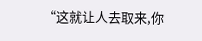“这就让人去取来,你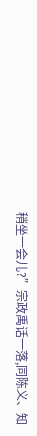稍坐一会儿?”宗政禹话一落,同陈义、知